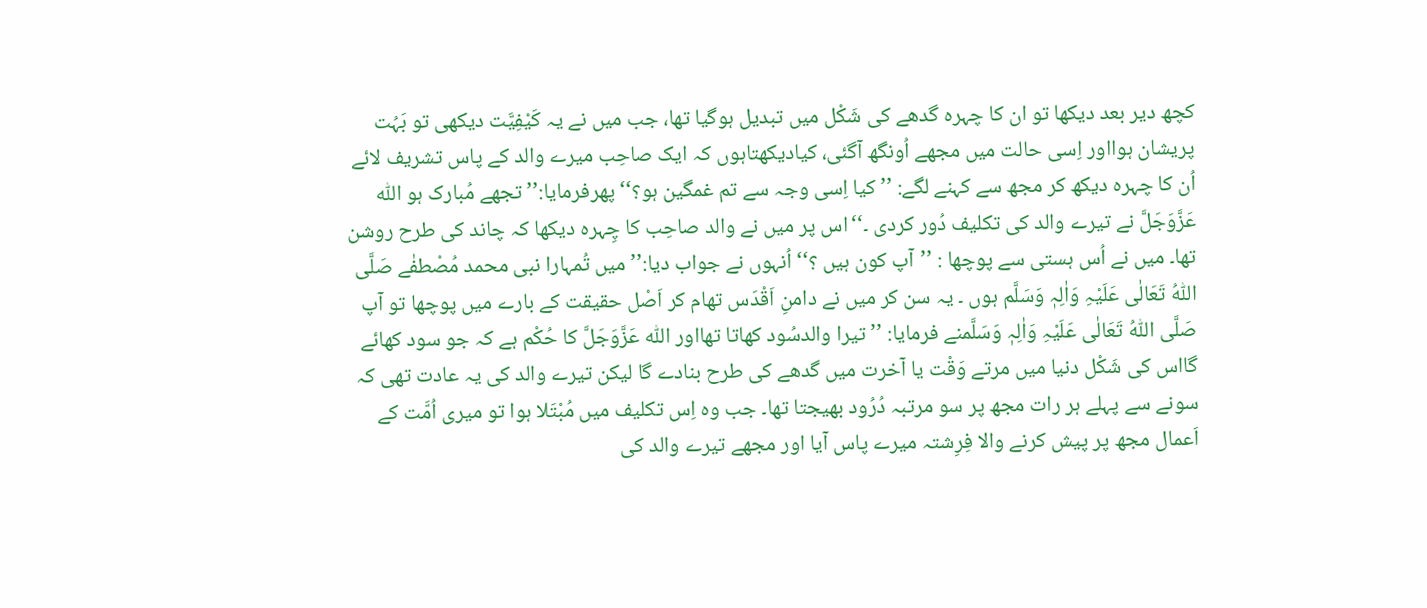کچھ دیر بعد دیکھا تو ان کا چہرہ گدھے کی شَکْل میں تبدیل ہوگیا تھا، جب میں نے یہ کَیْفِیَّت دیکھی تو بَہُت پریشان ہوااور اِسی حالت میں مجھے اُونگھ آگئی، کیادیکھتاہوں کہ ایک صاحِب میرے والد کے پاس تشریف لائے اُن کا چہرہ دیکھ کر مجھ سے کہنے لگے: ’’کیا اِسی وجہ سے تم غمگین ہو؟‘‘ پھرفرمایا:’’ تجھے مُبارک ہو اللّٰہ عَزَّوَجَلَّ نے تیرے والد کی تکلیف دُور کردی ۔‘‘اس پر میں نے والد صاحِب کا چِہرہ دیکھا کہ چاند کی طرح روشن تھا۔ میں نے اُس ہستی سے پوچھا : ’’آپ کون ہیں ؟‘‘ اُنہوں نے جواب دیا:’’ میں تُمہارا نبی محمد مُصْطفٰے صَلَّی اللّٰہُ تَعَالٰی عَلَیْہِ وَاٰلِہٖ وَسَلَّم ہوں ۔ یہ سن کر میں نے دامنِ اَقْدَس تھام کر اَصْل حقیقت کے بارے میں پوچھا تو آپ صَلَّی اللّٰہُ تَعَالٰی عَلَیْہِ وَاٰلِہٖ وَسَلَّمنے فرمایا: ’’تیرا والدسُود کھاتا تھااور اللّٰہ عَزَّوَجَلَّ کا حُکْم ہے کہ جو سود کھائے گااس کی شَکْل دنیا میں مرتے وَقْت یا آخرت میں گدھے کی طرح بنادے گا لیکن تیرے والد کی یہ عادت تھی کہ سونے سے پہلے ہر رات مجھ پر سو مرتبہ دُرُود بھیجتا تھا۔ جب وہ اِس تکلیف میں مُبْتَلا ہوا تو میری اُمَّت کے اَعمال مجھ پر پیش کرنے والا فِرِشتہ میرے پاس آیا اور مجھے تیرے والد کی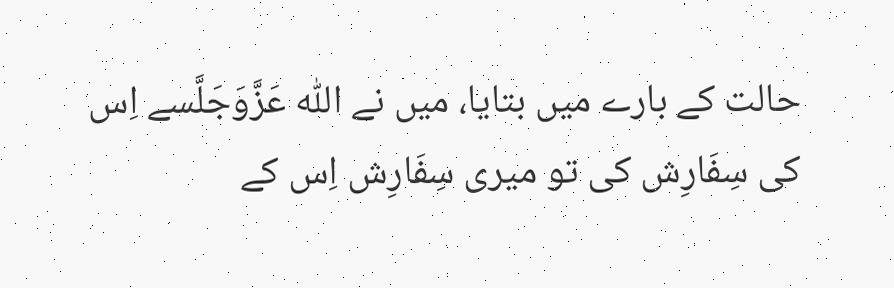حالت کے بارے میں بتایا، میں نے اللّٰہ عَزَّوَجَلَّسے اِس کی سِفَارِش کی تو میری سِفَارِش اِس کے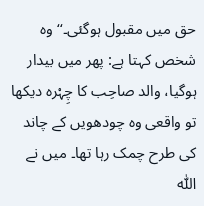حق میں مقبول ہوگئی۔‘‘ وہ شخص کہتا ہے: پھر میں بیدار ہوگیا، والد صاحِب کا چِہْرہ دیکھا تو واقعی وہ چودھویں کے چاند کی طرح چمک رہا تھا۔ میں نے اللّٰہ